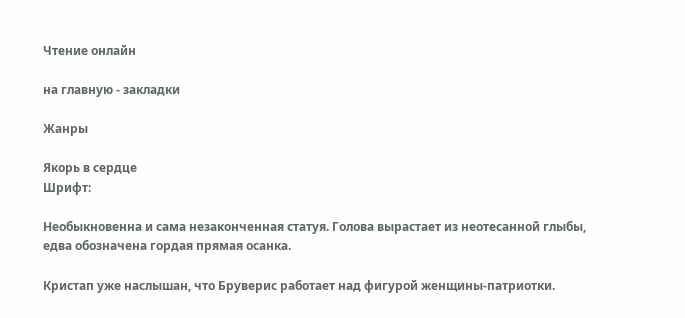Чтение онлайн

на главную - закладки

Жанры

Якорь в сердце
Шрифт:

Необыкновенна и сама незаконченная статуя. Голова вырастает из неотесанной глыбы, едва обозначена гордая прямая осанка.

Кристап уже наслышан, что Бруверис работает над фигурой женщины-патриотки.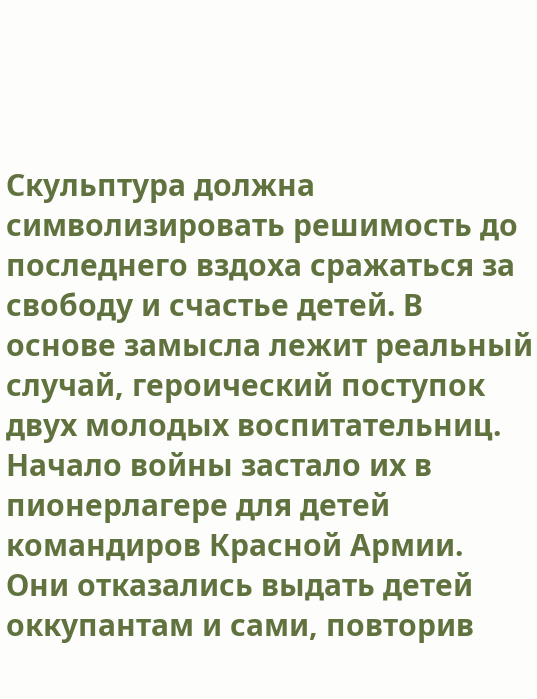Скульптура должна символизировать решимость до последнего вздоха сражаться за свободу и счастье детей. В основе замысла лежит реальный случай, героический поступок двух молодых воспитательниц. Начало войны застало их в пионерлагере для детей командиров Красной Армии. Они отказались выдать детей оккупантам и сами, повторив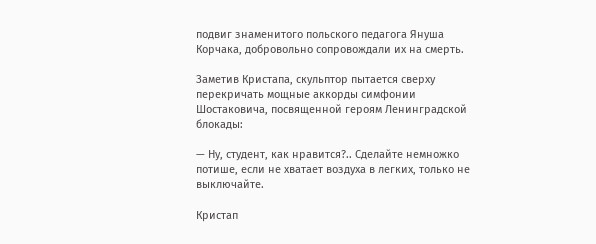подвиг знаменитого польского педагога Януша Корчака, добровольно сопровождали их на смерть.

Заметив Кристапа, скульптор пытается сверху перекричать мощные аккорды симфонии Шостаковича, посвященной героям Ленинградской блокады:

— Ну, студент, как нравится?.. Сделайте немножко потише, если не хватает воздуха в легких, только не выключайте.

Кристап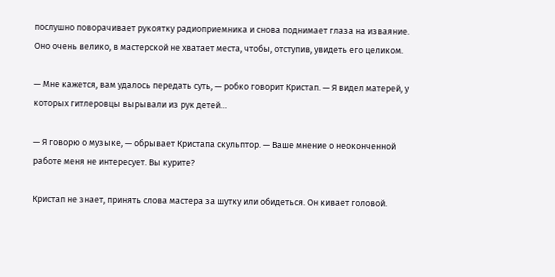послушно поворачивает рукоятку радиоприемника и снова поднимает глаза на изваяние. Оно очень велико, в мастерской не хватает места, чтобы, отступив, увидеть его целиком.

— Мне кажется, вам удалось передать суть, — робко говорит Кристап. — Я видел матерей, у которых гитлеровцы вырывали из рук детей…

— Я говорю о музыке, — обрывает Кристапа скульптор. — Ваше мнение о неоконченной работе меня не интересует. Вы курите?

Кристап не знает, принять слова мастера за шутку или обидеться. Он кивает головой.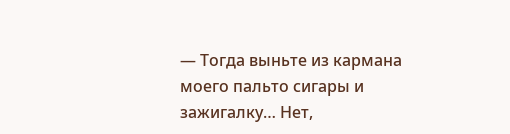— Тогда выньте из кармана моего пальто сигары и зажигалку… Нет,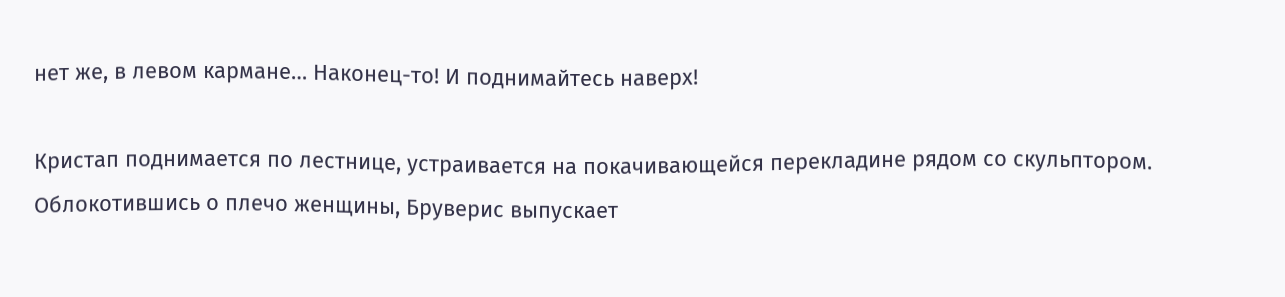нет же, в левом кармане… Наконец-то! И поднимайтесь наверх!

Кристап поднимается по лестнице, устраивается на покачивающейся перекладине рядом со скульптором. Облокотившись о плечо женщины, Бруверис выпускает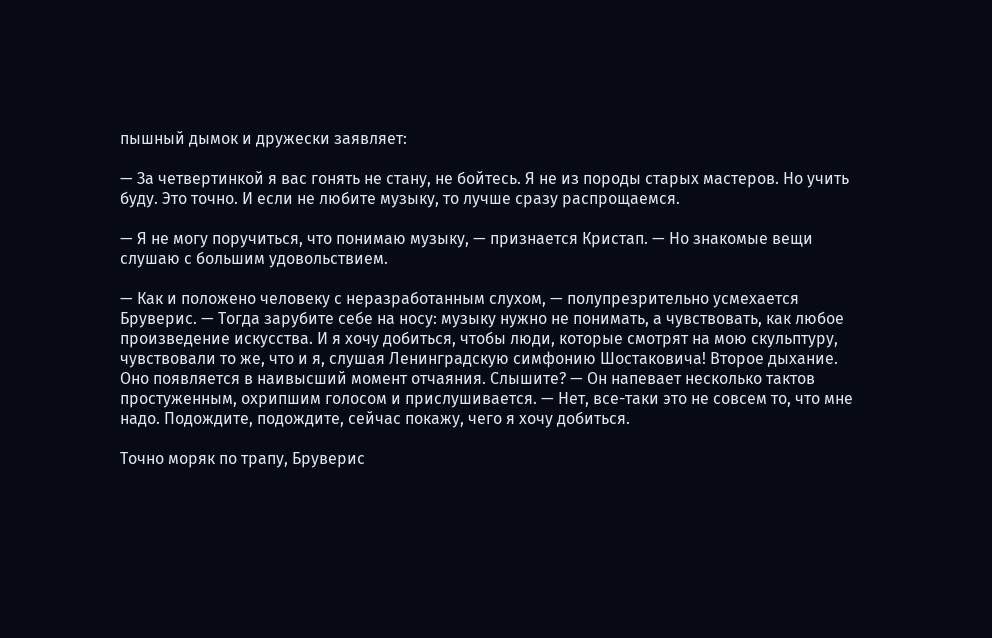пышный дымок и дружески заявляет:

— За четвертинкой я вас гонять не стану, не бойтесь. Я не из породы старых мастеров. Но учить буду. Это точно. И если не любите музыку, то лучше сразу распрощаемся.

— Я не могу поручиться, что понимаю музыку, — признается Кристап. — Но знакомые вещи слушаю с большим удовольствием.

— Как и положено человеку с неразработанным слухом, — полупрезрительно усмехается Бруверис. — Тогда зарубите себе на носу: музыку нужно не понимать, а чувствовать, как любое произведение искусства. И я хочу добиться, чтобы люди, которые смотрят на мою скульптуру, чувствовали то же, что и я, слушая Ленинградскую симфонию Шостаковича! Второе дыхание. Оно появляется в наивысший момент отчаяния. Слышите? — Он напевает несколько тактов простуженным, охрипшим голосом и прислушивается. — Нет, все-таки это не совсем то, что мне надо. Подождите, подождите, сейчас покажу, чего я хочу добиться.

Точно моряк по трапу, Бруверис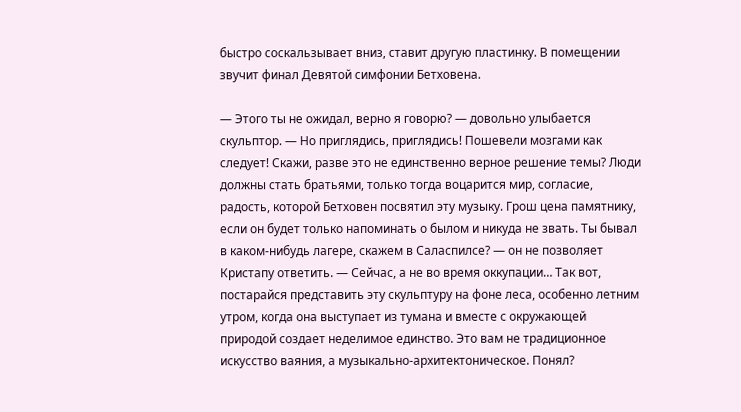быстро соскальзывает вниз, ставит другую пластинку. В помещении звучит финал Девятой симфонии Бетховена.

— Этого ты не ожидал, верно я говорю? — довольно улыбается скульптор. — Но приглядись, приглядись! Пошевели мозгами как следует! Скажи, разве это не единственно верное решение темы? Люди должны стать братьями, только тогда воцарится мир, согласие, радость, которой Бетховен посвятил эту музыку. Грош цена памятнику, если он будет только напоминать о былом и никуда не звать. Ты бывал в каком-нибудь лагере, скажем в Саласпилсе? — он не позволяет Кристапу ответить. — Сейчас, а не во время оккупации… Так вот, постарайся представить эту скульптуру на фоне леса, особенно летним утром, когда она выступает из тумана и вместе с окружающей природой создает неделимое единство. Это вам не традиционное искусство ваяния, а музыкально-архитектоническое. Понял?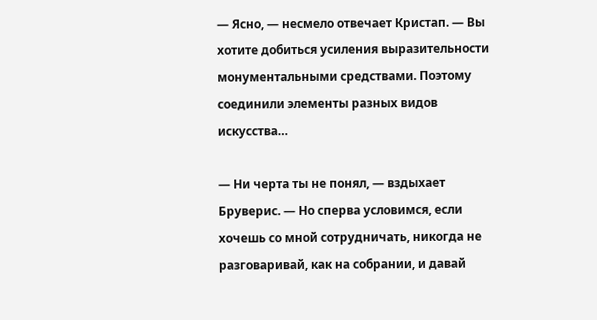— Ясно, — несмело отвечает Кристап. — Вы хотите добиться усиления выразительности монументальными средствами. Поэтому соединили элементы разных видов искусства…

— Ни черта ты не понял, — вздыхает Бруверис. — Но сперва условимся, если хочешь со мной сотрудничать, никогда не разговаривай, как на собрании, и давай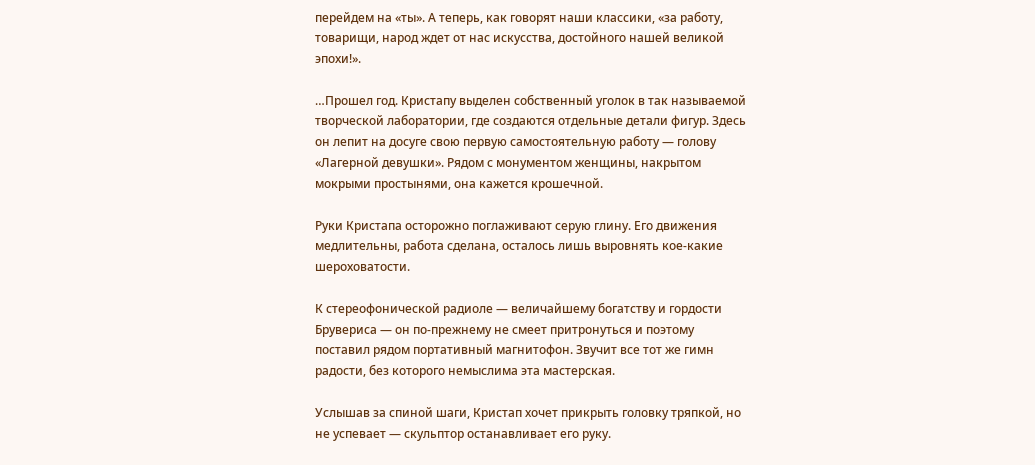перейдем на «ты». А теперь, как говорят наши классики, «за работу, товарищи, народ ждет от нас искусства, достойного нашей великой эпохи!».

…Прошел год. Кристапу выделен собственный уголок в так называемой творческой лаборатории, где создаются отдельные детали фигур. Здесь он лепит на досуге свою первую самостоятельную работу — голову «Лагерной девушки». Рядом с монументом женщины, накрытом мокрыми простынями, она кажется крошечной.

Руки Кристапа осторожно поглаживают серую глину. Его движения медлительны, работа сделана, осталось лишь выровнять кое-какие шероховатости.

К стереофонической радиоле — величайшему богатству и гордости Брувериса — он по-прежнему не смеет притронуться и поэтому поставил рядом портативный магнитофон. Звучит все тот же гимн радости, без которого немыслима эта мастерская.

Услышав за спиной шаги, Кристап хочет прикрыть головку тряпкой, но не успевает — скульптор останавливает его руку.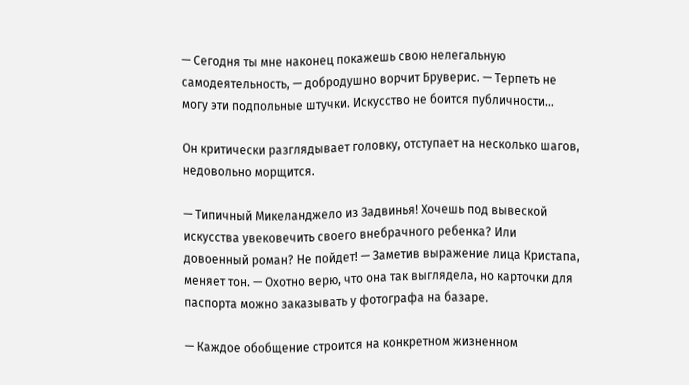— Сегодня ты мне наконец покажешь свою нелегальную самодеятельность, — добродушно ворчит Бруверис. — Терпеть не могу эти подпольные штучки. Искусство не боится публичности…

Он критически разглядывает головку, отступает на несколько шагов, недовольно морщится.

— Типичный Микеланджело из Задвинья! Хочешь под вывеской искусства увековечить своего внебрачного ребенка? Или довоенный роман? Не пойдет! — Заметив выражение лица Кристапа, меняет тон. — Охотно верю, что она так выглядела, но карточки для паспорта можно заказывать у фотографа на базаре.

— Каждое обобщение строится на конкретном жизненном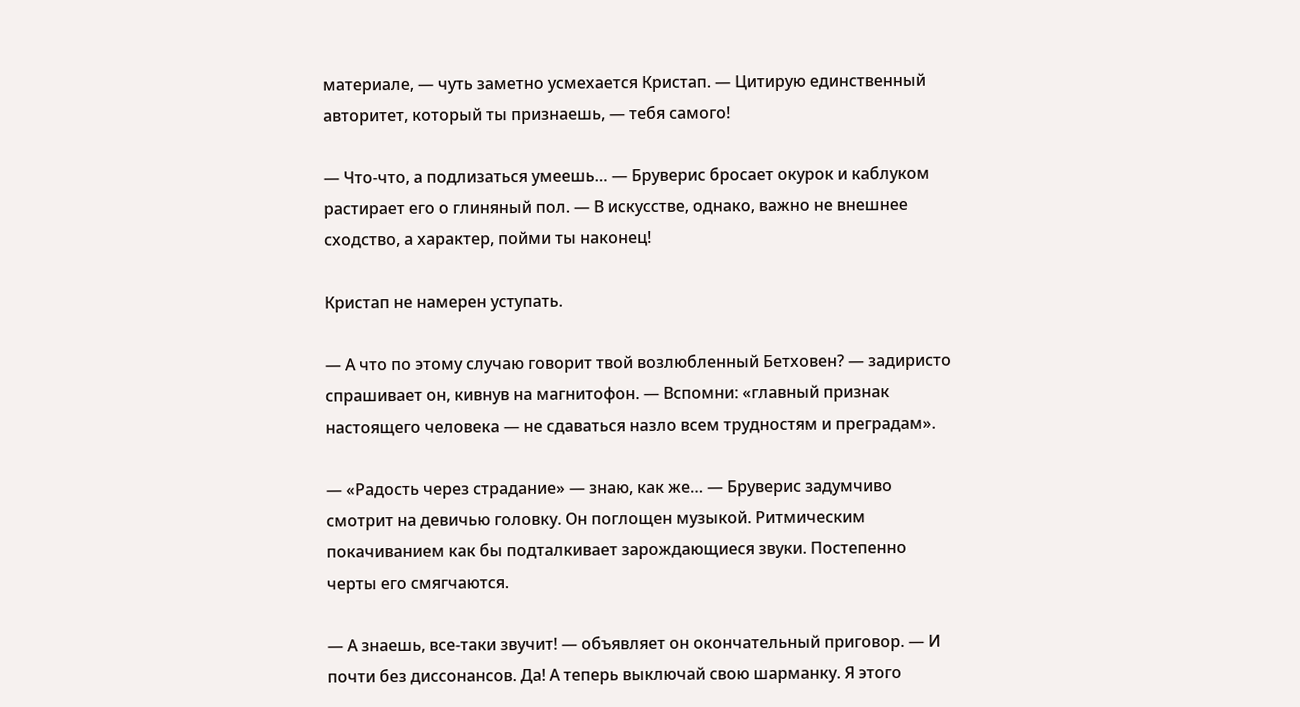материале, — чуть заметно усмехается Кристап. — Цитирую единственный авторитет, который ты признаешь, — тебя самого!

— Что-что, а подлизаться умеешь… — Бруверис бросает окурок и каблуком растирает его о глиняный пол. — В искусстве, однако, важно не внешнее сходство, а характер, пойми ты наконец!

Кристап не намерен уступать.

— А что по этому случаю говорит твой возлюбленный Бетховен? — задиристо спрашивает он, кивнув на магнитофон. — Вспомни: «главный признак настоящего человека — не сдаваться назло всем трудностям и преградам».

— «Радость через страдание» — знаю, как же… — Бруверис задумчиво смотрит на девичью головку. Он поглощен музыкой. Ритмическим покачиванием как бы подталкивает зарождающиеся звуки. Постепенно черты его смягчаются.

— А знаешь, все-таки звучит! — объявляет он окончательный приговор. — И почти без диссонансов. Да! А теперь выключай свою шарманку. Я этого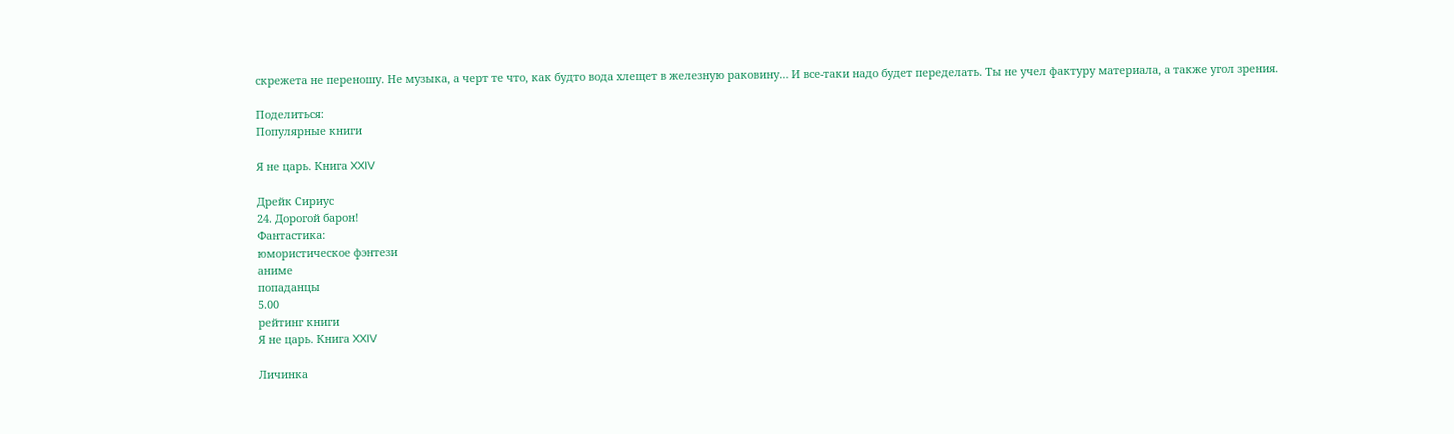скрежета не переношу. Не музыка, а черт те что, как будто вода хлещет в железную раковину… И все-таки надо будет переделать. Ты не учел фактуру материала, а также угол зрения.

Поделиться:
Популярные книги

Я не царь. Книга XXIV

Дрейк Сириус
24. Дорогой барон!
Фантастика:
юмористическое фэнтези
аниме
попаданцы
5.00
рейтинг книги
Я не царь. Книга XXIV

Личинка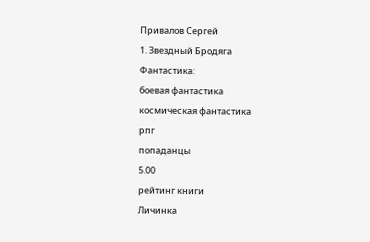Привалов Сергей
1. Звездный Бродяга
Фантастика:
боевая фантастика
космическая фантастика
рпг
попаданцы
5.00
рейтинг книги
Личинка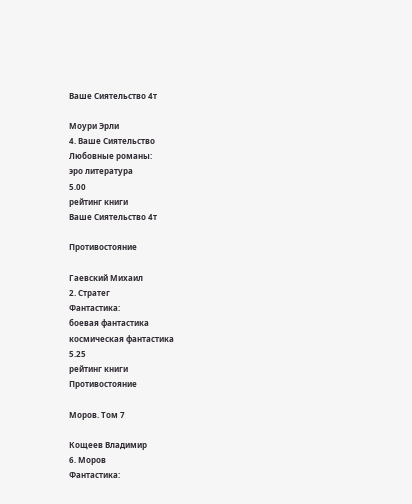Ваше Сиятельство 4т

Моури Эрли
4. Ваше Сиятельство
Любовные романы:
эро литература
5.00
рейтинг книги
Ваше Сиятельство 4т

Противостояние

Гаевский Михаил
2. Стратег
Фантастика:
боевая фантастика
космическая фантастика
5.25
рейтинг книги
Противостояние

Моров. Том 7

Кощеев Владимир
6. Моров
Фантастика: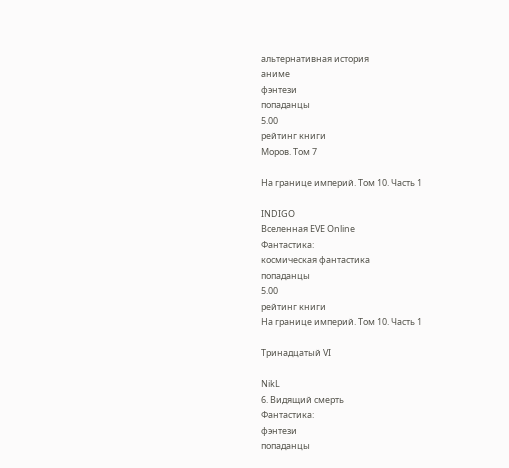альтернативная история
аниме
фэнтези
попаданцы
5.00
рейтинг книги
Моров. Том 7

На границе империй. Том 10. Часть 1

INDIGO
Вселенная EVE Online
Фантастика:
космическая фантастика
попаданцы
5.00
рейтинг книги
На границе империй. Том 10. Часть 1

Тринадцатый VI

NikL
6. Видящий смерть
Фантастика:
фэнтези
попаданцы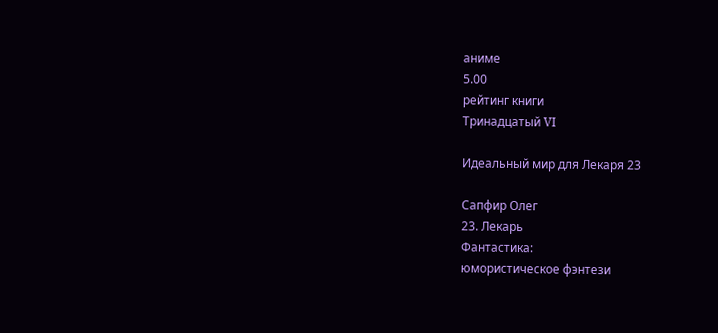аниме
5.00
рейтинг книги
Тринадцатый VI

Идеальный мир для Лекаря 23

Сапфир Олег
23. Лекарь
Фантастика:
юмористическое фэнтези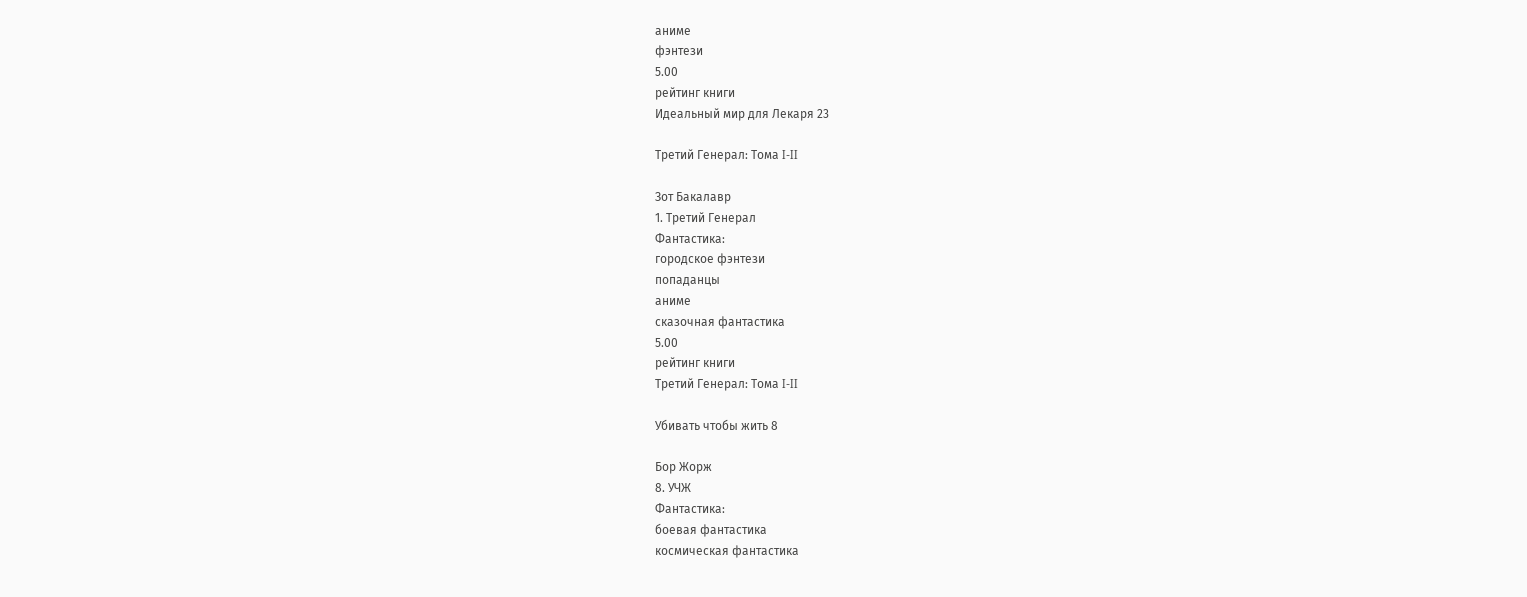аниме
фэнтези
5.00
рейтинг книги
Идеальный мир для Лекаря 23

Третий Генерал: Тома I-II

Зот Бакалавр
1. Третий Генерал
Фантастика:
городское фэнтези
попаданцы
аниме
сказочная фантастика
5.00
рейтинг книги
Третий Генерал: Тома I-II

Убивать чтобы жить 8

Бор Жорж
8. УЧЖ
Фантастика:
боевая фантастика
космическая фантастика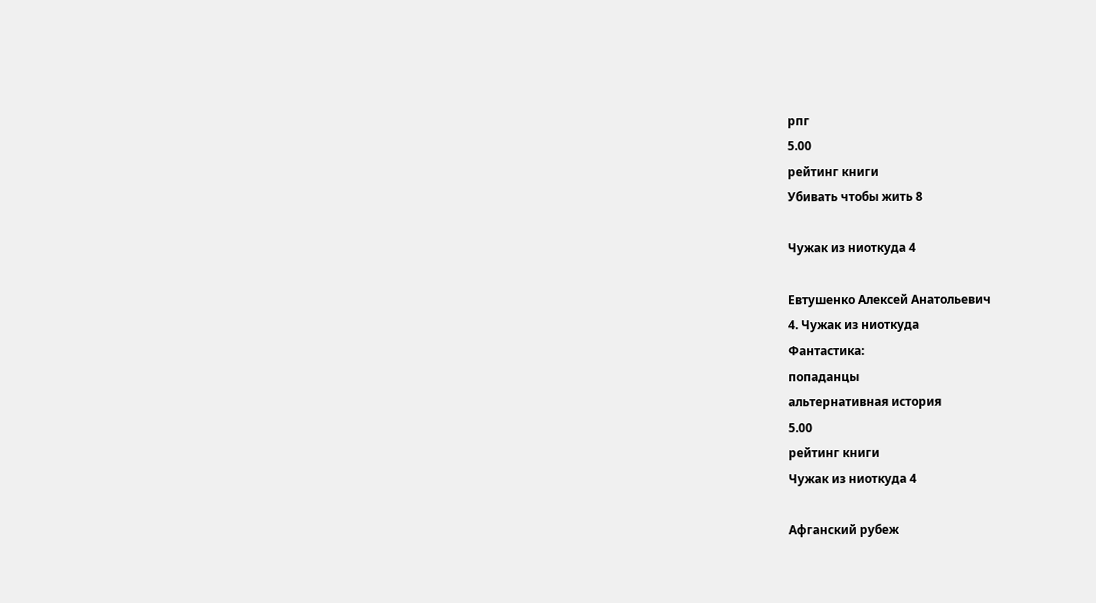рпг
5.00
рейтинг книги
Убивать чтобы жить 8

Чужак из ниоткуда 4

Евтушенко Алексей Анатольевич
4. Чужак из ниоткуда
Фантастика:
попаданцы
альтернативная история
5.00
рейтинг книги
Чужак из ниоткуда 4

Афганский рубеж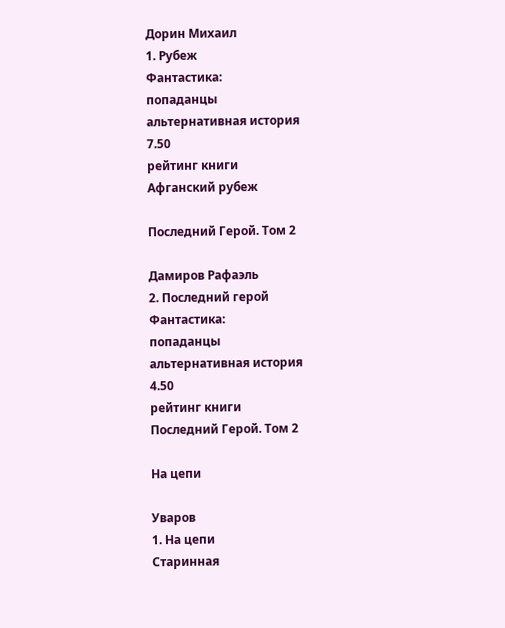Дорин Михаил
1. Рубеж
Фантастика:
попаданцы
альтернативная история
7.50
рейтинг книги
Афганский рубеж

Последний Герой. Том 2

Дамиров Рафаэль
2. Последний герой
Фантастика:
попаданцы
альтернативная история
4.50
рейтинг книги
Последний Герой. Том 2

На цепи

Уваров
1. На цепи
Старинная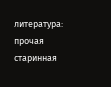литература:
прочая старинная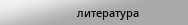литература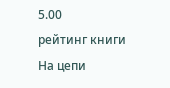5.00
рейтинг книги
На цепи